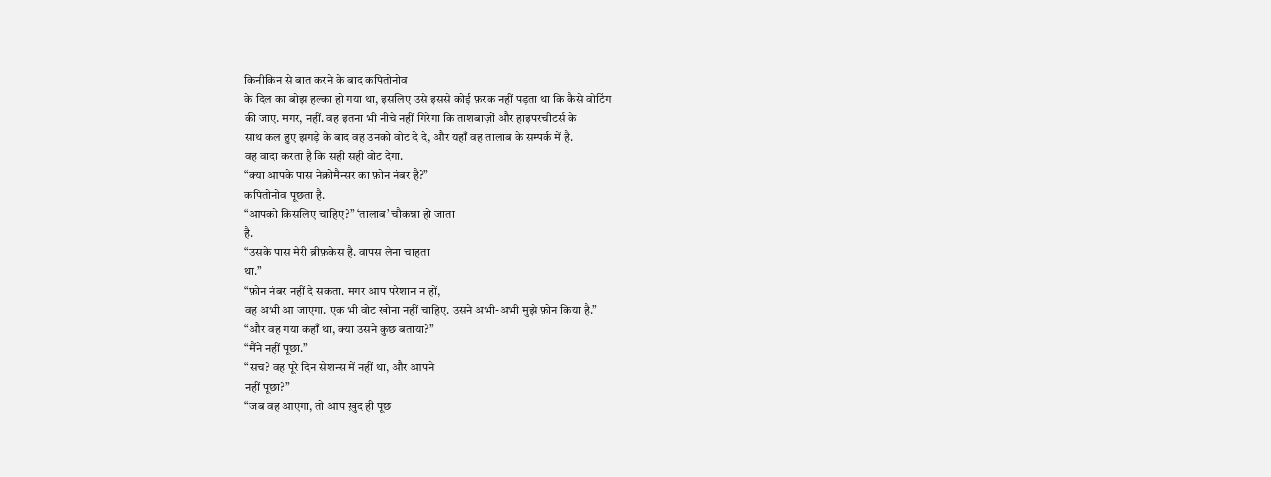किनीकिन से बात करने के बाद कपितोनोव
के दिल का बोझ हल्का हो गया था, इसलिए उसे इससे कोई फ़रक नहीं पड़ता था कि कैसे वोटिंग
की जाए. मगर, नहीं. वह इतना भी नीचे नहीं गिरेगा कि ताशबाज़ों और हाइपरचीटर्स के
साथ कल हुए झगड़े के बाद वह उनको वोट दे दे, और यहाँ वह तालाब के सम्पर्क में है.
वह वादा करता है कि सही सही वोट देगा.
“क्या आपके पास नेक्रोमैन्सर का फ़ोन नंबर है?”
कपितोनोव पूछता है.
“आपको किसलिए चाहिए?” ‘तालाब’ चौकन्ना हो जाता
है.
“उसके पास मेरी ब्रीफ़केस है. वापस लेना चाहता
था.”
“फ़ोन नंबर नहीं दे सकता. मगर आप परेशान न हों,
वह अभी आ जाएगा. एक भी वोट खोना नहीं चाहिए. उसने अभी-अभी मुझे फ़ोन किया है.”
“और वह गया कहाँ था, क्या उसने कुछ बताया?”
“मैंने नहीं पूछा.”
“सच? वह पूरे दिन सेशन्स में नहीं था, और आपने
नहीं पूछा?”
“जब वह आएगा, तो आप ख़ुद ही पूछ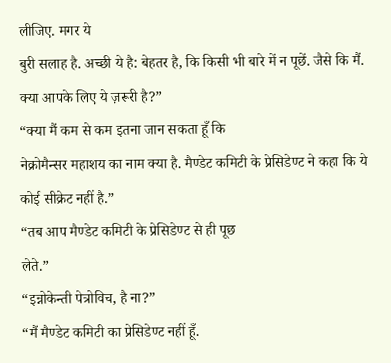लीजिए. मगर ये
बुरी सलाह है. अच्छी ये है: बेहतर है, कि किसी भी बारे में न पूछें. जैसे कि मैं.
क्या आपके लिए ये ज़रूरी है?”
“क्या मैं कम से कम इतना जान सकता हूँ कि
नेक्रोमैन्सर महाशय का नाम क्या है. मैण्डेट कमिटी के प्रेसिडेण्ट ने कहा कि ये
कोई सीक्रेट नहीं है.”
“तब आप मैण्डेट कमिटी के प्रेसिडेण्ट से ही पूछ
लेते.”
“इन्नोकेन्ती पेत्रोविच, है ना?”
“मैं मैण्डेट कमिटी का प्रेसिडेण्ट नहीं हूँ.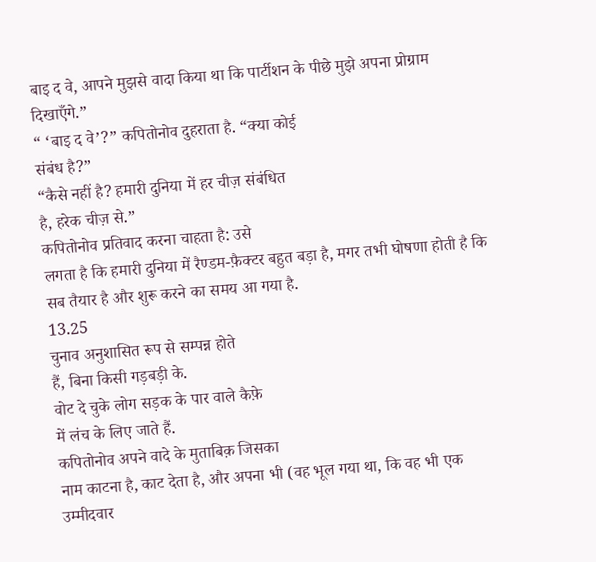बाइ द वे, आपने मुझसे वादा किया था कि पार्टीशन के पीछे मुझे अपना प्रोग्राम
दिखाएँगे.”
“ ‘बाइ द वे’?” कपितोनोव दुहराता है. “क्या कोई
संबंध है?”
“कैसे नहीं है? हमारी दुनिया में हर चीज़ संबंधित
है, हरेक चीज़ से.”
कपितोनोव प्रतिवाद करना चाहता है: उसे
लगता है कि हमारी दुनिया में रैण्डम-फ़ैक्टर बहुत बड़ा है, मगर तभी घोषणा होती है कि
सब तैयार है और शुरू करने का समय आ गया है.
13.25
चुनाव अनुशासित रूप से सम्पन्न होते
हैं, बिना किसी गड़बड़ी के.
वोट दे चुके लोग सड़क के पार वाले कैफ़े
में लंच के लिए जाते हैं.
कपितोनोव अपने वादे के मुताबिक़ जिसका
नाम काटना है, काट देता है, और अपना भी (वह भूल गया था, कि वह भी एक उम्मीदवार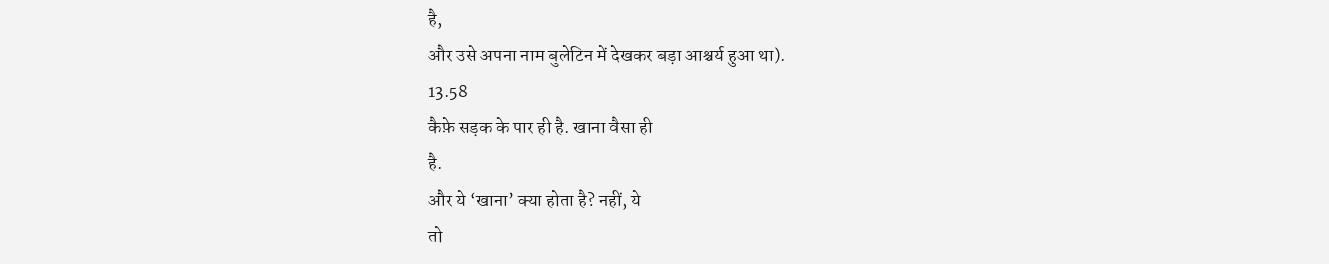है,
और उसे अपना नाम बुलेटिन में देखकर बड़ा आश्चर्य हुआ था).
13.58
कैफ़े सड़क के पार ही है. खाना वैसा ही
है.
और ये ‘खाना’ क्या होता है? नहीं, ये
तो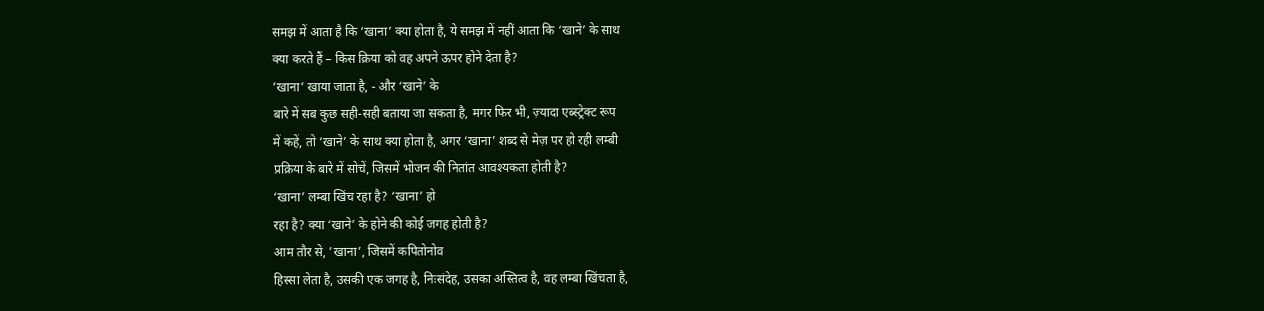समझ में आता है कि ‘खाना’ क्या होता है, ये समझ में नहीं आता कि ‘खाने’ के साथ
क्या करते हैं – किस क्रिया को वह अपने ऊपर होने देता है?
’खाना’ खाया जाता है, - और ‘खाने’ के
बारे में सब कुछ सही-सही बताया जा सकता है, मगर फिर भी, ज़्यादा एब्स्ट्रेक्ट रूप
में कहें, तो ‘खाने’ के साथ क्या होता है, अगर ‘खाना’ शब्द से मेज़ पर हो रही लम्बी
प्रक्रिया के बारे में सोचें, जिसमें भोजन की नितांत आवश्यकता होती है?
‘खाना’ लम्बा खिंच रहा है? ‘खाना’ हो
रहा है? क्या ‘खाने’ के होने की कोई जगह होती है?
आम तौर से, ’खाना’, जिसमें कपितोनोव
हिस्सा लेता है, उसकी एक जगह है, निःसंदेह, उसका अस्तित्व है, वह लम्बा खिंचता है,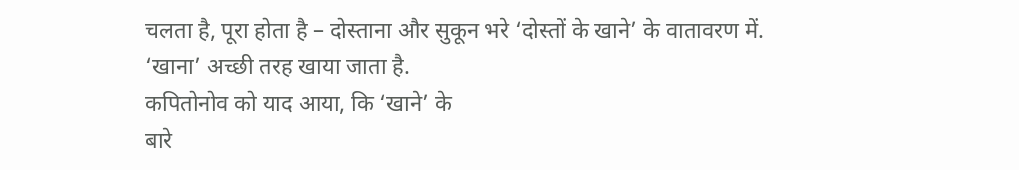चलता है, पूरा होता है – दोस्ताना और सुकून भरे ‘दोस्तों के खाने’ के वातावरण में.
‘खाना’ अच्छी तरह खाया जाता है.
कपितोनोव को याद आया, कि ‘खाने’ के
बारे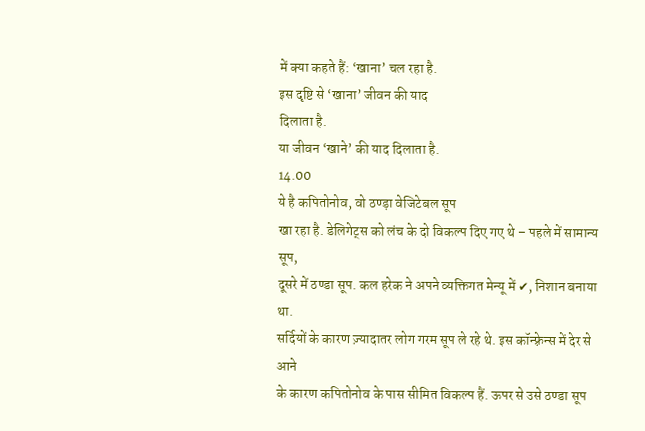में क्या कहते हैं: ‘खाना’ चल रहा है.
इस दृष्टि से ‘खाना’ जीवन की याद
दिलाता है.
या जीवन ‘खाने’ की याद दिलाता है.
14.00
ये है कपितोनोव, वो ठण्ड़ा वेजिटेबल सूप
खा रहा है. डेलिगेट्स को लंच के दो विकल्प दिए गए थे – पहले में सामान्य सूप,
दूसरे में ठण्डा सूप. कल हरेक ने अपने व्यक्तिगत मेन्यू में ✔, निशान बनाया था.
सर्दियों के कारण ज़्यादातर लोग गरम सूप ले रहे थे. इस कॉन्फ़्रेन्स में देर से आने
के कारण कपितोनोव के पास सीमित विकल्प हैं. ऊपर से उसे ठण्डा सूप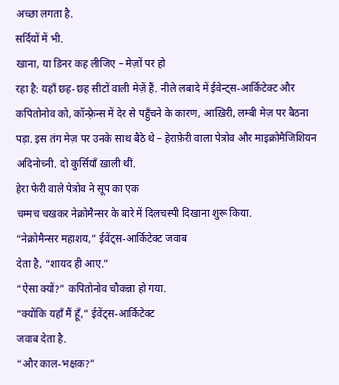अच्छा लगता है.
सर्दियों में भी.
खाना, या डिनर कह लीजिए – मेज़ों पर हो
रहा है: यहाँ छह-छह सीटों वाली मेज़ें हैं. नीले लबादे में ईवेन्ट्स-आर्किटेक्ट और
कपितोनोव को, कॉन्फ़्रेन्स में देर से पहुँचने के कारण, आख़िरी, लम्बी मेज़ पर बैठना
पड़ा. इस तंग मेज़ पर उनके साथ बैठे थे – हेराफ़ेरी वाला पेत्रोव और माइक्रोमैजिशियन
अदिनोच्नी. दो कुर्सियाँ ख़ाली थीं.
हेरा फेरी वाले पेत्रोव ने सूप का एक
चम्मच चखकर नेक्रोमैन्सर के बारे में दिलचस्पी दिखाना शुरू किया.
“नेक्रोमैन्सर महाशय,” ईवेंट्स-आर्किटेक्ट जवाब
देता है, “शायद ही आए.”
“ऐसा क्यों?” कपितोनोव चौकन्ना हो गया.
“क्योंकि यहाँ मैं हूँ,” ईवेंट्स-आर्किटेक्ट
जवाब देता है.
“और काल-भक्षक?”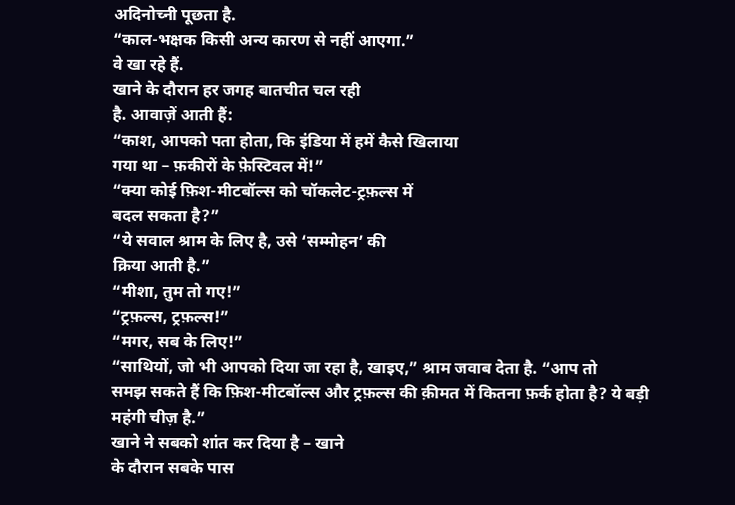अदिनोच्नी पूछता है.
“काल-भक्षक किसी अन्य कारण से नहीं आएगा.”
वे खा रहे हैं.
खाने के दौरान हर जगह बातचीत चल रही
है. आवाज़ें आती हैं:
“काश, आपको पता होता, कि इंडिया में हमें कैसे खिलाया
गया था – फ़कीरों के फ़ेस्टिवल में!”
“क्या कोई फ़िश-मीटबॉल्स को चॉकलेट-ट्रफ़ल्स में
बदल सकता है?”
“ये सवाल श्राम के लिए है, उसे ‘सम्मोहन’ की
क्रिया आती है.”
“मीशा, तुम तो गए!”
“ट्रफ़ल्स, ट्रफ़ल्स!”
“मगर, सब के लिए!”
“साथियों, जो भी आपको दिया जा रहा है, खाइए,” श्राम जवाब देता है. “आप तो
समझ सकते हैं कि फ़िश-मीटबॉल्स और ट्रफ़ल्स की क़ीमत में कितना फ़र्क होता है? ये बड़ी
महंगी चीज़ है.”
खाने ने सबको शांत कर दिया है – खाने
के दौरान सबके पास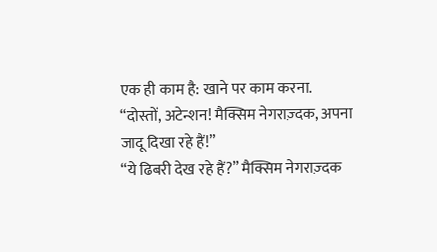एक ही काम है: खाने पर काम करना.
“दोस्तों, अटेन्शन! मैक्सिम नेगराज़्दक, अपना
जादू दिखा रहे हैं!”
“ये ढिबरी देख रहे हैं?” मैक्सिम नेगराज़्दक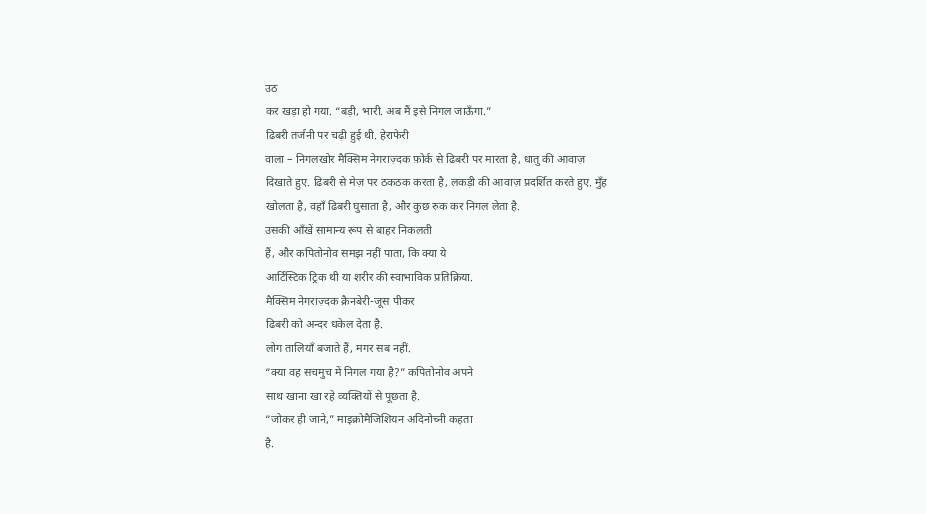उठ
कर खड़ा हो गया. “बड़ी, भारी. अब मैं इसे निगल जाऊँगा.”
ढिबरी तर्जनी पर चढ़ी हुई थी. हेराफेरी
वाला – निगलखोर मैक्सिम नेगराज़्दक फ़ोर्क से ढिबरी पर मारता है, धातु की आवाज़
दिखाते हुए. ढिबरी से मेज़ पर ठकठक करता है, लकड़ी की आवाज़ प्रदर्शित करते हुए. मुँह
खोलता है, वहाँ ढिबरी घुसाता है, और कुछ रुक कर निगल लेता है.
उसकी आँखें सामान्य रूप से बाहर निकलती
हैं, और कपितोनोव समझ नहीं पाता, कि क्या ये
आर्टिस्टिक ट्रिक थी या शरीर की स्वाभाविक प्रतिक्रिया.
मैक्सिम नेगराज़्दक क्रैनबेरी-जूस पीकर
ढिबरी को अन्दर धकेल देता है.
लोग तालियाँ बजाते हैं, मगर सब नहीं.
“क्या वह सचमुच में निगल गया है?” कपितोनोव अपने
साथ खाना खा रहे व्यक्तियों से पूछता है.
“जोकर ही जाने,” माइक्रोमैजिशियन अदिनोच्नी कहता
है.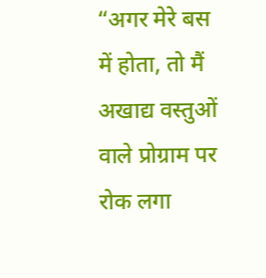“अगर मेरे बस में होता, तो मैं अखाद्य वस्तुओं वाले प्रोग्राम पर रोक लगा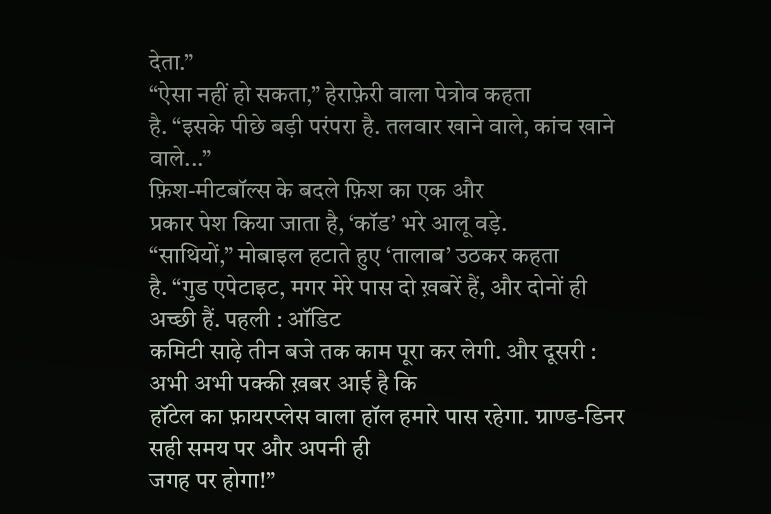देता.”
“ऐसा नहीं हो सकता,” हेराफ़ेरी वाला पेत्रोव कहता
है. “इसके पीछे बड़ी परंपरा है. तलवार खाने वाले, कांच खाने वाले...”
फ़िश-मीटबॉल्स के बदले फ़िश का एक और
प्रकार पेश किया जाता है, ‘कॉड’ भरे आलू वड़े.
“साथियों,” मोबाइल हटाते हुए ‘तालाब’ उठकर कहता
है. “गुड एपेटाइट, मगर मेरे पास दो ख़बरें हैं, और दोनों ही अच्छी हैं. पहली : ऑडिट
कमिटी साढ़े तीन बजे तक काम पूरा कर लेगी. और दूसरी : अभी अभी पक्की ख़बर आई है कि
हॉटेल का फ़ायरप्लेस वाला हॉल हमारे पास रहेगा. ग्राण्ड-डिनर सही समय पर और अपनी ही
जगह पर होगा!”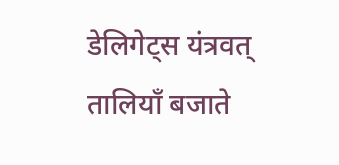डेलिगेट्स यंत्रवत् तालियाँ बजाते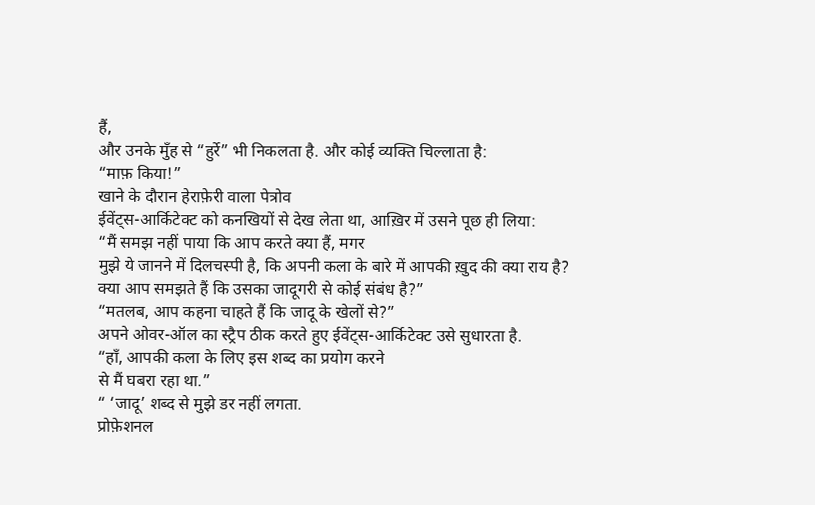हैं,
और उनके मुँह से “हुर्रे” भी निकलता है. और कोई व्यक्ति चिल्लाता है:
“माफ़ किया!”
खाने के दौरान हेराफ़ेरी वाला पेत्रोव
ईवेंट्स-आर्किटेक्ट को कनखियों से देख लेता था, आख़िर में उसने पूछ ही लिया:
“मैं समझ नहीं पाया कि आप करते क्या हैं, मगर
मुझे ये जानने में दिलचस्पी है, कि अपनी कला के बारे में आपकी ख़ुद की क्या राय है?
क्या आप समझते हैं कि उसका जादूगरी से कोई संबंध है?”
“मतलब, आप कहना चाहते हैं कि जादू के खेलों से?”
अपने ओवर-ऑल का स्ट्रैप ठीक करते हुए ईवेंट्स-आर्किटेक्ट उसे सुधारता है.
“हाँ, आपकी कला के लिए इस शब्द का प्रयोग करने
से मैं घबरा रहा था.”
“ ‘जादू’ शब्द से मुझे डर नहीं लगता.
प्रोफ़ेशनल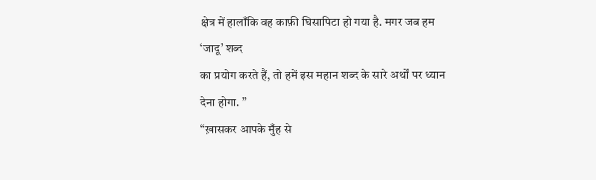क्षेत्र में हालाँकि वह काफ़ी घिसापिटा हो गया है. मगर जब हम ‘जादू’ शब्द
का प्रयोग करते हैं, तो हमें इस महान शब्द के सारे अर्थों पर ध्यान देना होगा. ”
“ख़ासकर आपके मुँह से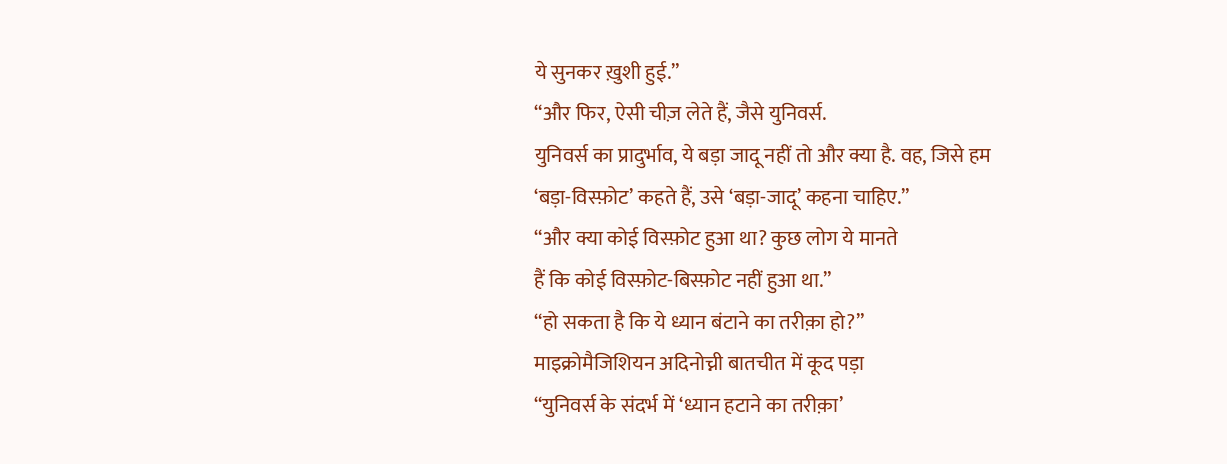ये सुनकर ख़ुशी हुई.”
“और फिर, ऐसी चीज़ लेते हैं, जैसे युनिवर्स.
युनिवर्स का प्रादुर्भाव, ये बड़ा जादू नहीं तो और क्या है. वह, जिसे हम
‘बड़ा-विस्फ़ोट’ कहते हैं, उसे ‘बड़ा-जादू’ कहना चाहिए.”
“और क्या कोई विस्फ़ोट हुआ था? कुछ लोग ये मानते
हैं कि कोई विस्फ़ोट-बिस्फ़ोट नहीं हुआ था.”
“हो सकता है कि ये ध्यान बंटाने का तरीक़ा हो?”
माइक्रोमैजिशियन अदिनोच्नी बातचीत में कूद पड़ा
“युनिवर्स के संदर्भ में ‘ध्यान हटाने का तरीक़ा’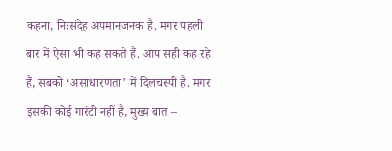कहना, निःसंदेह अपमानजनक है. मगर पहली बार में ऐसा भी कह सकते हैं. आप सही कह रहे
हैं, सबको ‘असाधारणता’ में दिलचस्पी है. मगर इसकी कोई गारंटी नहीं है, मुख्य बात –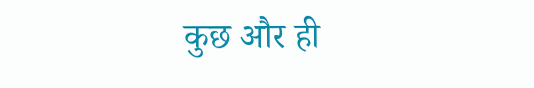कुछ और ही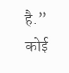है.”
कोई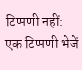टिप्पणी नहीं:
एक टिप्पणी भेजें